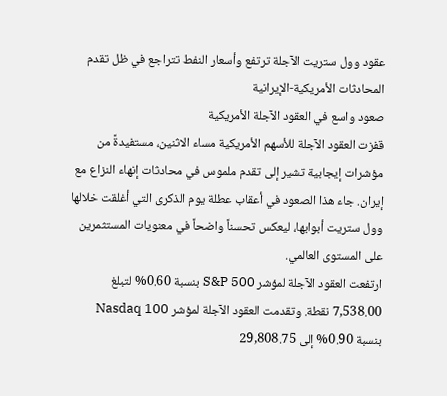عقود وول ستريت الآجلة ترتفع وأسعار النفط تتراجع في ظل تقدم المحادثات الأمريكية-الإيرانية
صعود واسع في العقود الآجلة الأمريكية
قفزت العقود الآجلة للأسهم الأمريكية مساء الاثنين، مستفيدةً من مؤشرات إيجابية تشير إلى تقدم ملموس في محادثات إنهاء النزاع مع إيران. جاء هذا الصعود في أعقاب عطلة يوم الذكرى التي أغلقت خلالها وول ستريت أبوابها، ليعكس تحسناً واضحاً في معنويات المستثمرين على المستوى العالمي.
ارتفعت العقود الآجلة لمؤشر S&P 500 بنسبة 0.60% لتبلغ 7,538.00 نقطة. وتقدمت العقود الآجلة لمؤشر Nasdaq 100 بنسبة 0.90% إلى 29,808.75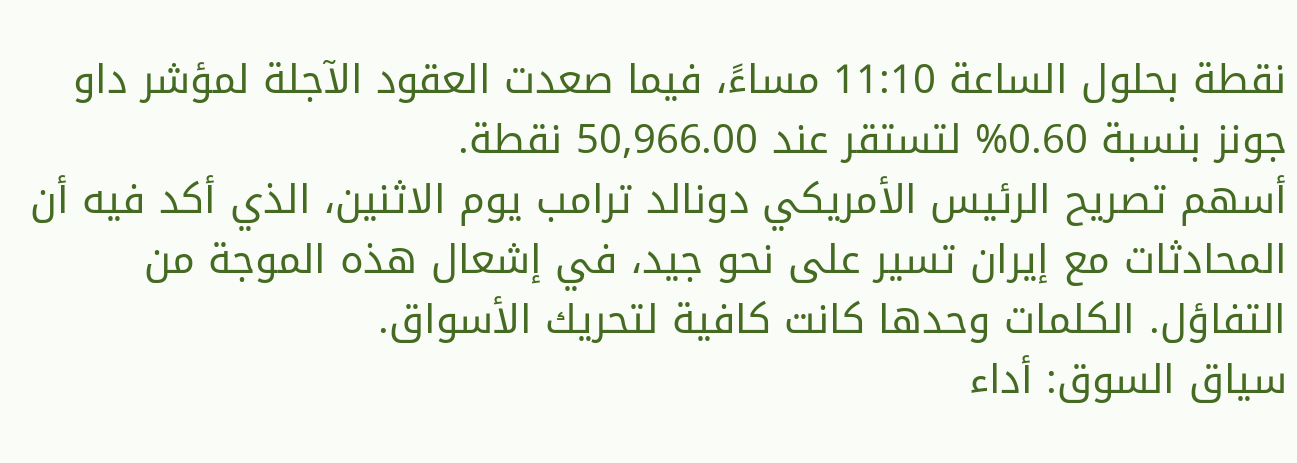نقطة بحلول الساعة 11:10 مساءً، فيما صعدت العقود الآجلة لمؤشر داو جونز بنسبة 0.60% لتستقر عند 50,966.00 نقطة.
أسهم تصريح الرئيس الأمريكي دونالد ترامب يوم الاثنين، الذي أكد فيه أن المحادثات مع إيران تسير على نحو جيد، في إشعال هذه الموجة من التفاؤل. الكلمات وحدها كانت كافية لتحريك الأسواق.
سياق السوق: أداء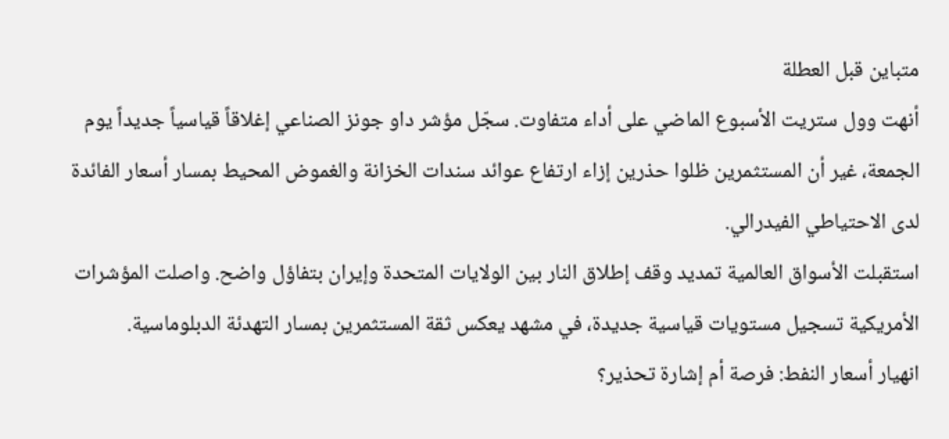متباين قبل العطلة
أنهت وول ستريت الأسبوع الماضي على أداء متفاوت. سجّل مؤشر داو جونز الصناعي إغلاقاً قياسياً جديداً يوم الجمعة، غير أن المستثمرين ظلوا حذرين إزاء ارتفاع عوائد سندات الخزانة والغموض المحيط بمسار أسعار الفائدة لدى الاحتياطي الفيدرالي.
استقبلت الأسواق العالمية تمديد وقف إطلاق النار بين الولايات المتحدة وإيران بتفاؤل واضح. واصلت المؤشرات الأمريكية تسجيل مستويات قياسية جديدة، في مشهد يعكس ثقة المستثمرين بمسار التهدئة الدبلوماسية.
انهيار أسعار النفط: فرصة أم إشارة تحذير؟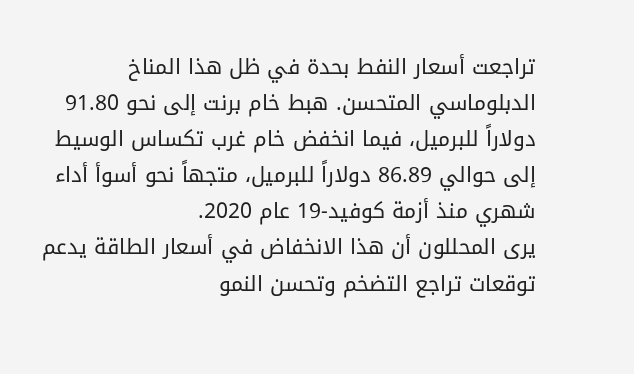تراجعت أسعار النفط بحدة في ظل هذا المناخ الدبلوماسي المتحسن. هبط خام برنت إلى نحو 91.80 دولاراً للبرميل، فيما انخفض خام غرب تكساس الوسيط إلى حوالي 86.89 دولاراً للبرميل، متجهاً نحو أسوأ أداء شهري منذ أزمة كوفيد-19 عام 2020.
يرى المحللون أن هذا الانخفاض في أسعار الطاقة يدعم توقعات تراجع التضخم وتحسن النمو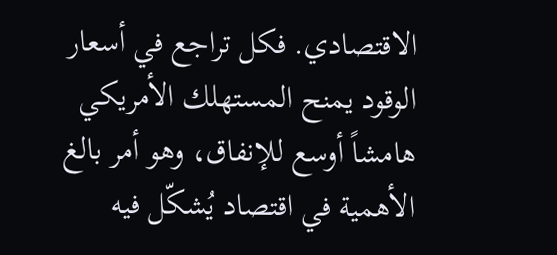الاقتصادي. فكل تراجع في أسعار الوقود يمنح المستهلك الأمريكي هامشاً أوسع للإنفاق، وهو أمر بالغ الأهمية في اقتصاد يُشكّل فيه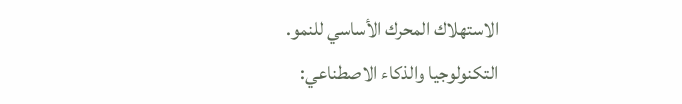الاستهلاك المحرك الأساسي للنمو.
التكنولوجيا والذكاء الاصطناعي: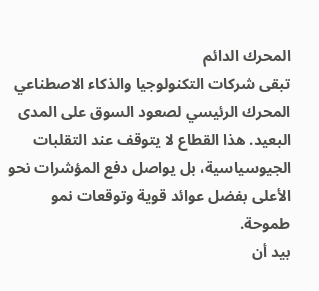المحرك الدائم
تبقى شركات التكنولوجيا والذكاء الاصطناعي المحرك الرئيسي لصعود السوق على المدى البعيد. هذا القطاع لا يتوقف عند التقلبات الجيوسياسية، بل يواصل دفع المؤشرات نحو الأعلى بفضل عوائد قوية وتوقعات نمو طموحة.
بيد أن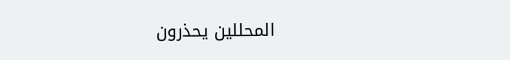المحللين يحذرون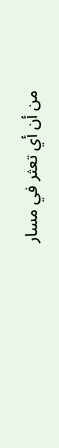من أن أي تعثر في مسار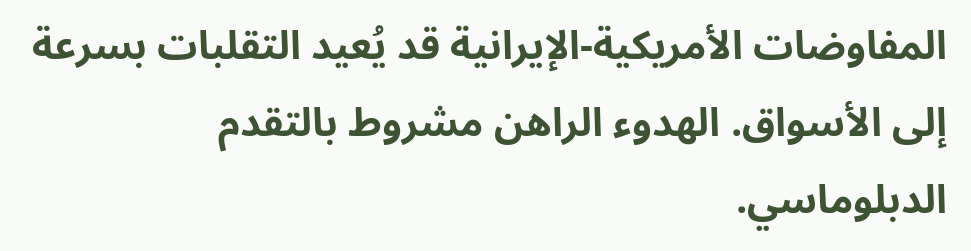المفاوضات الأمريكية-الإيرانية قد يُعيد التقلبات بسرعة إلى الأسواق. الهدوء الراهن مشروط بالتقدم الدبلوماسي.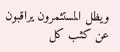ويظل المستثمرون يراقبون عن كثب كل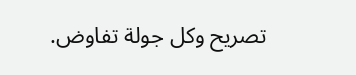تصريح وكل جولة تفاوض.